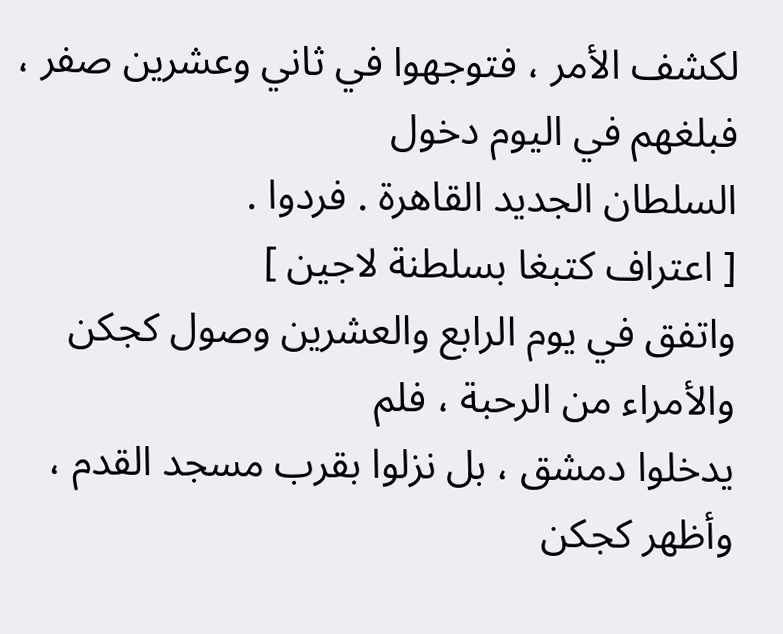لكشف الأمر ، فتوجهوا في ثاني وعشرين صفر ، فبلغهم في اليوم دخول
السلطان الجديد القاهرة . فردوا .
[ اعتراف كتبغا بسلطنة لاجين ]
واتفق في يوم الرابع والعشرين وصول كجكن والأمراء من الرحبة ، فلم
يدخلوا دمشق ، بل نزلوا بقرب مسجد القدم ، وأظهر كجكن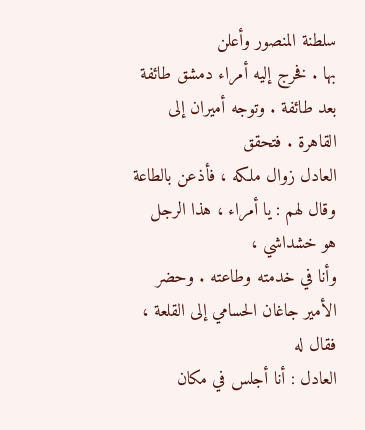سلطنة المنصور وأعلن
بها . فخرج إليه أمراء دمشق طائفة بعد طائفة . وتوجه أميران إلى القاهرة . فتحقق
العادل زوال ملكه ، فأذعن بالطاعة وقال لهم : يا أمراء ، هذا الرجل هو خشداشي ،
وأنا في خدمته وطاعته . وحضر الأمير جاغان الحسامي إلى القلعة ، فقال له
العادل : أنا أجلس في مكان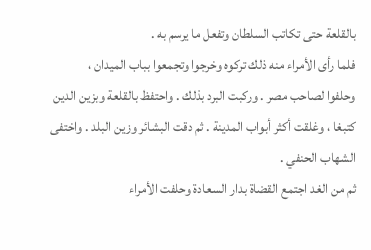بالقلعة حتى تكاتب السلطان وتفعل ما يرسم به .
فلما رأى الأمراء منه ذلك تركوه وخرجوا وتجمعوا بباب الميدان ،
وحلفوا لصاحب مصر . وركبت البرد بذلك . واحتفظ بالقلعة وبزين الدين
كتبغا ، وغلقت أكثر أبواب المدينة . ثم دقت البشائر وزين البلد . واختفى
الشهاب الحنفي .
ثم من الغد اجتمع القضاة بدار السعادة وحلفت الأمراء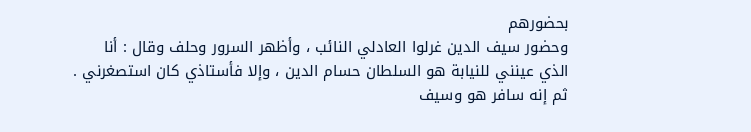بحضورهم
وحضور سيف الدين غرلوا العادلي النائب ، وأظهر السرور وحلف وقال : أنا
الذي عينني للنيابة هو السلطان حسام الدين ، وإلا فأستاذي كان استصغرني .
ثم إنه سافر هو وسيف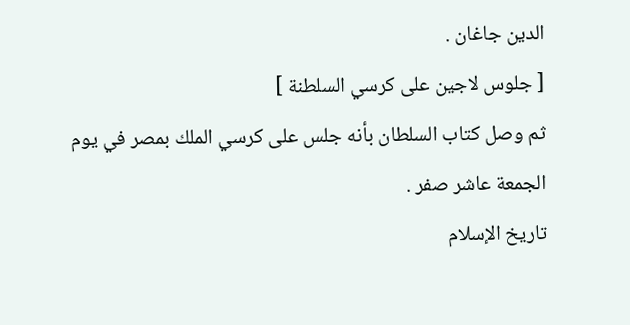الدين جاغان .
[ جلوس لاجين على كرسي السلطنة ]
ثم وصل كتاب السلطان بأنه جلس على كرسي الملك بمصر في يوم
الجمعة عاشر صفر .
تاريخ الإسلام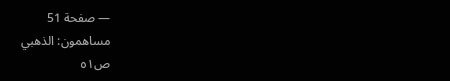— صفحة 51
مساهمون: الذهبي
ص٥١